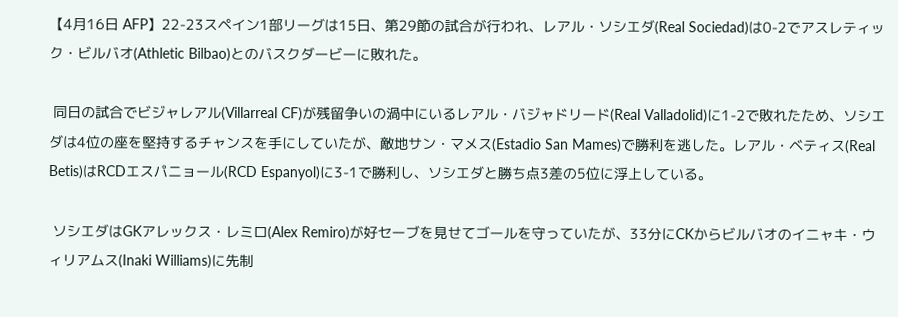【4月16日 AFP】22-23スペイン1部リーグは15日、第29節の試合が行われ、レアル・ソシエダ(Real Sociedad)は0-2でアスレティック・ビルバオ(Athletic Bilbao)とのバスクダービーに敗れた。

 同日の試合でビジャレアル(Villarreal CF)が残留争いの渦中にいるレアル・バジャドリード(Real Valladolid)に1-2で敗れたため、ソシエダは4位の座を堅持するチャンスを手にしていたが、敵地サン・マメス(Estadio San Mames)で勝利を逃した。レアル・ベティス(Real Betis)はRCDエスパニョール(RCD Espanyol)に3-1で勝利し、ソシエダと勝ち点3差の5位に浮上している。

 ソシエダはGKアレックス・レミロ(Alex Remiro)が好セーブを見せてゴールを守っていたが、33分にCKからビルバオのイニャキ・ウィリアムス(Inaki Williams)に先制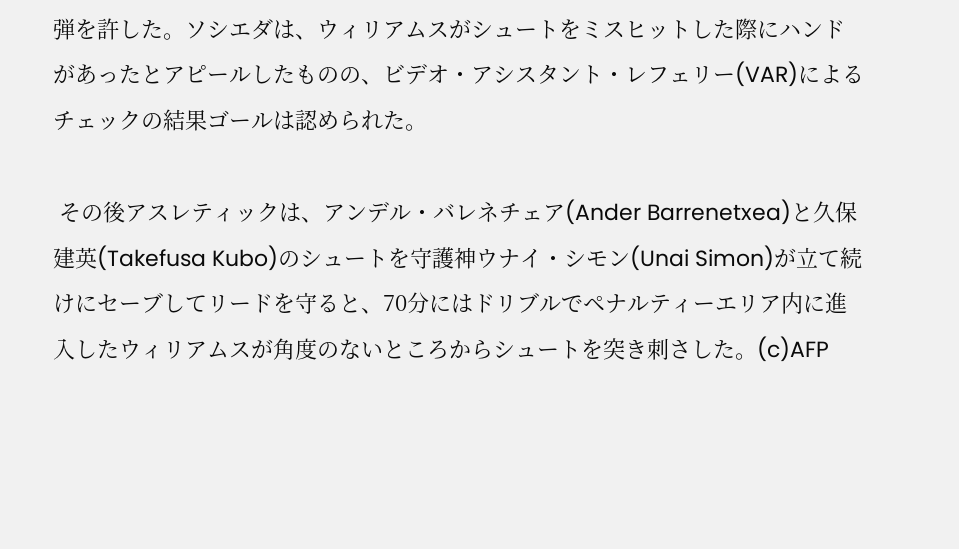弾を許した。ソシエダは、ウィリアムスがシュートをミスヒットした際にハンドがあったとアピールしたものの、ビデオ・アシスタント・レフェリー(VAR)によるチェックの結果ゴールは認められた。

 その後アスレティックは、アンデル・バレネチェア(Ander Barrenetxea)と久保建英(Takefusa Kubo)のシュートを守護神ウナイ・シモン(Unai Simon)が立て続けにセーブしてリードを守ると、70分にはドリブルでペナルティーエリア内に進入したウィリアムスが角度のないところからシュートを突き刺さした。(c)AFP